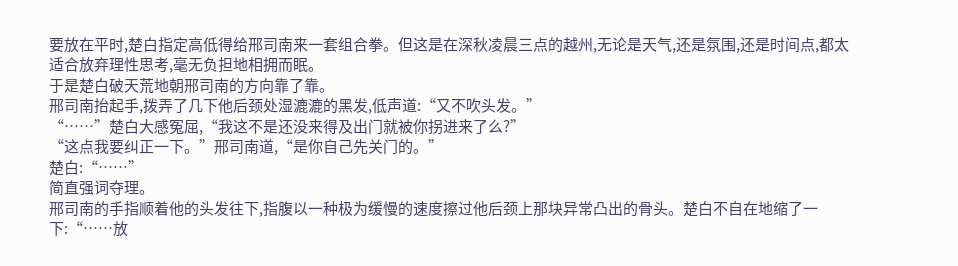要放在平时,楚白指定高低得给邢司南来一套组合拳。但这是在深秋凌晨三点的越州,无论是天气,还是氛围,还是时间点,都太适合放弃理性思考,毫无负担地相拥而眠。
于是楚白破天荒地朝邢司南的方向靠了靠。
邢司南抬起手,拨弄了几下他后颈处湿漉漉的黑发,低声道:“又不吹头发。”
“……”楚白大感冤屈,“我这不是还没来得及出门就被你拐进来了么?”
“这点我要纠正一下。”邢司南道,“是你自己先关门的。”
楚白:“……”
简直强词夺理。
邢司南的手指顺着他的头发往下,指腹以一种极为缓慢的速度擦过他后颈上那块异常凸出的骨头。楚白不自在地缩了一下:“……放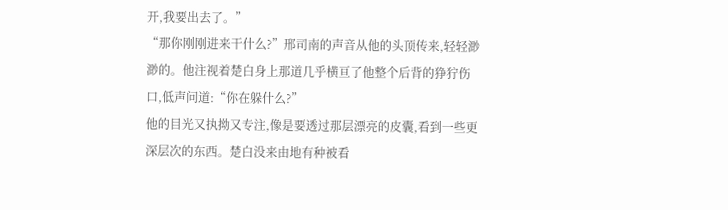开,我要出去了。”
“那你刚刚进来干什么?”邢司南的声音从他的头顶传来,轻轻渺渺的。他注视着楚白身上那道几乎横亘了他整个后背的狰狞伤口,低声问道:“你在躲什么?”
他的目光又执拗又专注,像是要透过那层漂亮的皮囊,看到一些更深层次的东西。楚白没来由地有种被看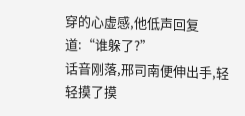穿的心虚感,他低声回复道:“谁躲了?”
话音刚落,邢司南便伸出手,轻轻摸了摸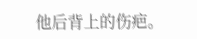他后背上的伤疤。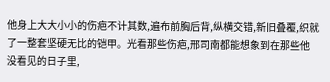他身上大大小小的伤疤不计其数,遍布前胸后背,纵横交错,新旧叠覆,织就了一整套坚硬无比的铠甲。光看那些伤疤,邢司南都能想象到在那些他没看见的日子里,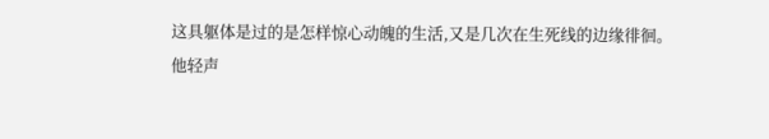这具躯体是过的是怎样惊心动魄的生活,又是几次在生死线的边缘徘徊。
他轻声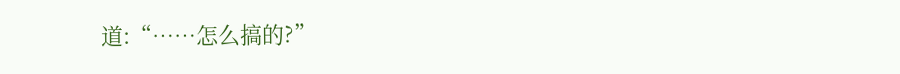道:“……怎么搞的?”